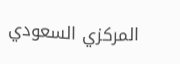المركزي السعودي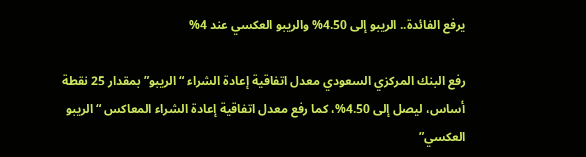يرفع الفائدة.. الريبو إلى 4.50% والريبو العكسي عند 4%

رفع البنك المركزي السعودي معدل اتفاقية إعادة الشراء “الريبو” بمقدار 25 نقطة أساس، ليصل إلى 4.50%، كما رفع معدل اتفاقية إعادة الشراء المعاكس “الريبو العكسي”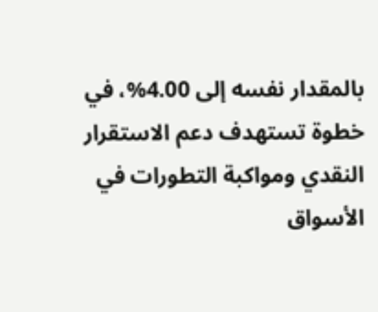بالمقدار نفسه إلى 4.00%، في خطوة تستهدف دعم الاستقرار النقدي ومواكبة التطورات في الأسواق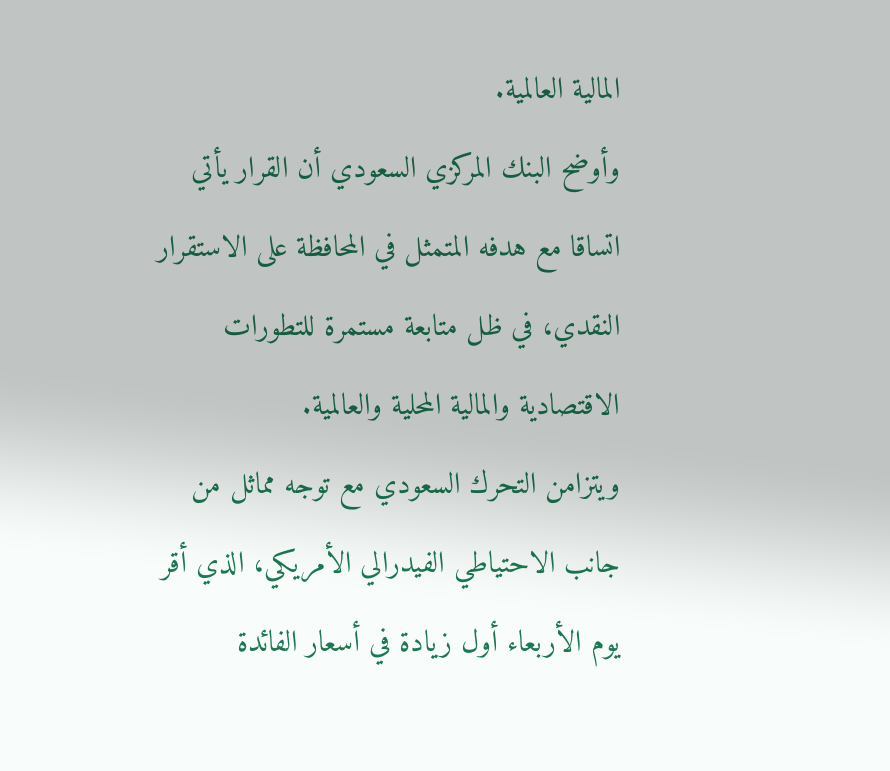المالية العالمية.
وأوضح البنك المركزي السعودي أن القرار يأتي اتساقا مع هدفه المتمثل في المحافظة على الاستقرار النقدي، في ظل متابعة مستمرة للتطورات الاقتصادية والمالية المحلية والعالمية.
ويتزامن التحرك السعودي مع توجه مماثل من جانب الاحتياطي الفيدرالي الأمريكي، الذي أقر يوم الأربعاء أول زيادة في أسعار الفائدة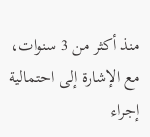منذ أكثر من 3 سنوات، مع الإشارة إلى احتمالية إجراء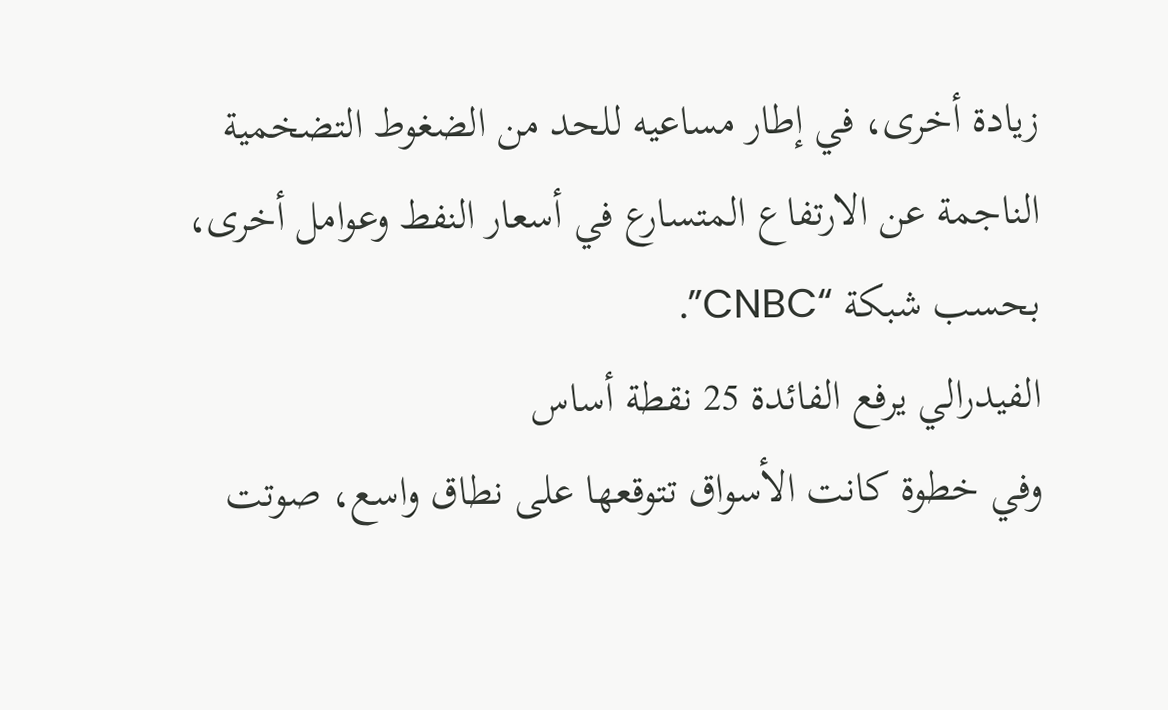زيادة أخرى، في إطار مساعيه للحد من الضغوط التضخمية الناجمة عن الارتفاع المتسارع في أسعار النفط وعوامل أخرى، بحسب شبكة “CNBC”.
الفيدرالي يرفع الفائدة 25 نقطة أساس
وفي خطوة كانت الأسواق تتوقعها على نطاق واسع، صوتت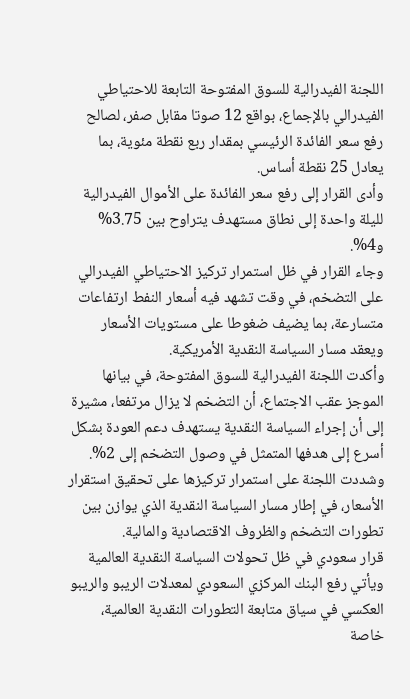اللجنة الفيدرالية للسوق المفتوحة التابعة للاحتياطي الفيدرالي بالإجماع، بواقع 12 صوتا مقابل صفر، لصالح رفع سعر الفائدة الرئيسي بمقدار ربع نقطة مئوية، بما يعادل 25 نقطة أساس.
وأدى القرار إلى رفع سعر الفائدة على الأموال الفيدرالية لليلة واحدة إلى نطاق مستهدف يتراوح بين 3.75% و4%.
وجاء القرار في ظل استمرار تركيز الاحتياطي الفيدرالي على التضخم، في وقت تشهد فيه أسعار النفط ارتفاعات متسارعة، بما يضيف ضغوطا على مستويات الأسعار ويعقد مسار السياسة النقدية الأمريكية.
وأكدت اللجنة الفيدرالية للسوق المفتوحة، في بيانها الموجز عقب الاجتماع، أن التضخم لا يزال مرتفعا، مشيرة إلى أن إجراء السياسة النقدية يستهدف دعم العودة بشكل أسرع إلى هدفها المتمثل في وصول التضخم إلى 2%.
وشددت اللجنة على استمرار تركيزها على تحقيق استقرار الأسعار، في إطار مسار السياسة النقدية الذي يوازن بين تطورات التضخم والظروف الاقتصادية والمالية.
قرار سعودي في ظل تحولات السياسة النقدية العالمية
ويأتي رفع البنك المركزي السعودي لمعدلات الريبو والريبو العكسي في سياق متابعة التطورات النقدية العالمية، خاصة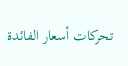تحركات أسعار الفائدة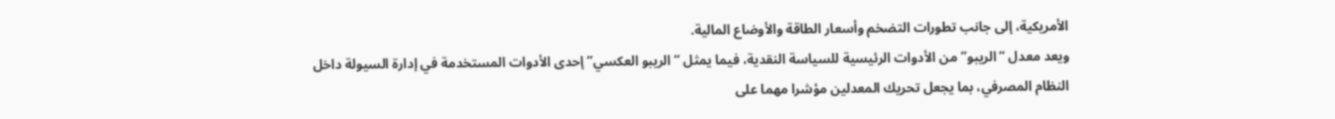الأمريكية، إلى جانب تطورات التضخم وأسعار الطاقة والأوضاع المالية.
ويعد معدل “الريبو” من الأدوات الرئيسية للسياسة النقدية، فيما يمثل “الريبو العكسي” إحدى الأدوات المستخدمة في إدارة السيولة داخل النظام المصرفي، بما يجعل تحريك المعدلين مؤشرا مهما على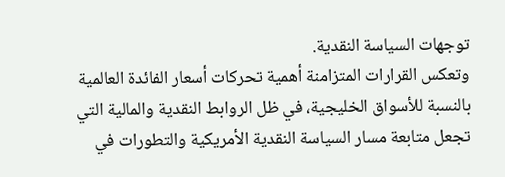توجهات السياسة النقدية.
وتعكس القرارات المتزامنة أهمية تحركات أسعار الفائدة العالمية بالنسبة للأسواق الخليجية، في ظل الروابط النقدية والمالية التي تجعل متابعة مسار السياسة النقدية الأمريكية والتطورات في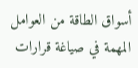أسواق الطاقة من العوامل المهمة في صياغة قرارات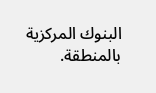البنوك المركزية بالمنطقة.